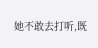她不敢去打听,既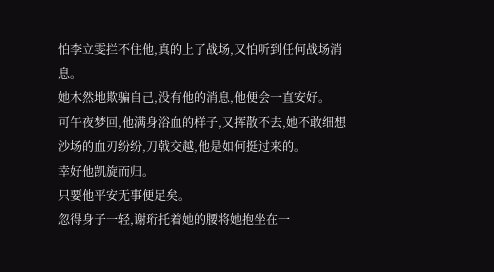怕李立雯拦不住他,真的上了战场,又怕听到任何战场消息。
她木然地欺骗自己,没有他的消息,他便会一直安好。
可午夜梦回,他满身浴血的样子,又挥散不去,她不敢细想沙场的血刃纷纷,刀戟交越,他是如何挺过来的。
幸好他凯旋而归。
只要他平安无事便足矣。
忽得身子一轻,谢珩托着她的腰将她抱坐在一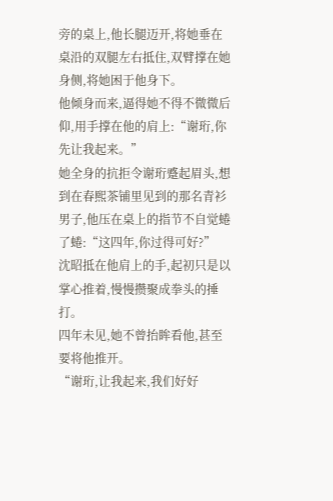旁的桌上,他长腿迈开,将她垂在桌沿的双腿左右抵住,双臂撑在她身侧,将她困于他身下。
他倾身而来,逼得她不得不微微后仰,用手撑在他的肩上:“谢珩,你先让我起来。”
她全身的抗拒令谢珩蹙起眉头,想到在春熙茶铺里见到的那名青衫男子,他压在桌上的指节不自觉蜷了蜷:“这四年,你过得可好?”
沈昭抵在他肩上的手,起初只是以掌心推着,慢慢攒聚成拳头的捶打。
四年未见,她不曾抬眸看他,甚至要将他推开。
“谢珩,让我起来,我们好好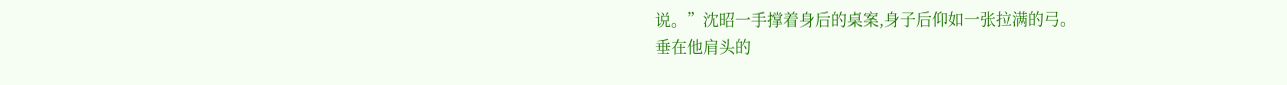说。”沈昭一手撑着身后的桌案,身子后仰如一张拉满的弓。
垂在他肩头的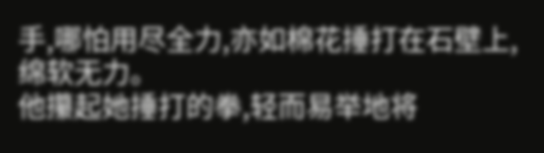手,哪怕用尽全力,亦如棉花捶打在石壁上,绵软无力。
他攥起她捶打的拳,轻而易举地将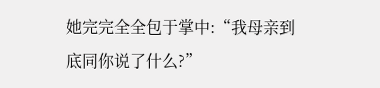她完完全全包于掌中:“我母亲到底同你说了什么?”